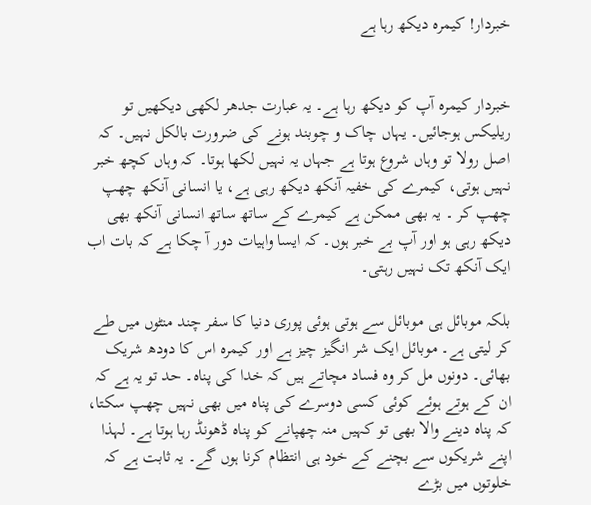خبردار! کیمرہ دیکھ رہا ہے


خبردار کیمرہ آپ کو دیکھ رہا ہے۔ یہ عبارت جدھر لکھی دیکھیں تو ریلیکس ہوجائیں۔ یہاں چاک و چوبند ہونے کی ضرورت بالکل نہیں۔ کہ اصل رولا تو وہاں شروع ہوتا ہے جہاں یہ نہیں لکھا ہوتا۔ کہ وہاں کچھ خبر نہیں ہوتی، کیمرے کی خفیہ آنکھ دیکھ رہی ہے، یا انسانی آنکھ چھپ چھپ کر ۔ یہ بھی ممکن ہے کیمرے کے ساتھ ساتھ انسانی آنکھ بھی دیکھ رہی ہو اور آپ بے خبر ہوں۔ کہ ایسا واہیات دور آ چکا ہے کہ بات اب ایک آنکھ تک نہیں رہتی۔

بلکہ موبائل ہی موبائل سے ہوتی ہوئی پوری دنیا کا سفر چند منٹوں میں طے کر لیتی ہے۔ موبائل ایک شر انگیز چیز ہے اور کیمرہ اس کا دودھ شریک بھائی۔ دونوں مل کر وہ فساد مچاتے ہیں کہ خدا کی پناہ۔ حد تو یہ ہے کہ ان کے ہوتے ہوئے کوئی کسی دوسرے کی پناہ میں بھی نہیں چھپ سکتا، کہ پناہ دینے والا بھی تو کہیں منہ چھپانے کو پناہ ڈھونڈ رہا ہوتا ہے۔ لہذا اپنے شریکوں سے بچنے کے خود ہی انتظام کرنا ہوں گے۔ یہ ثابت ہے کہ خلوتوں میں بڑے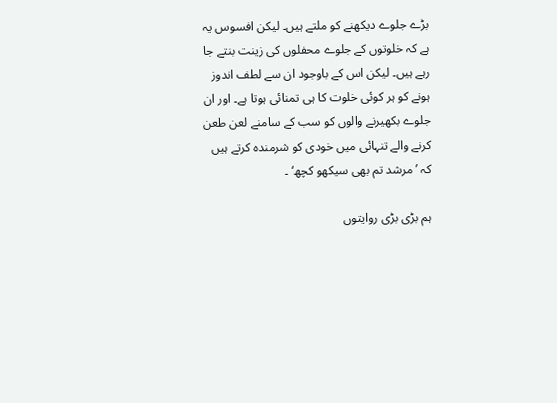بڑے جلوے دیکھنے کو ملتے ہیں۔ لیکن افسوس یہ ہے کہ خلوتوں کے جلوے محفلوں کی زینت بنتے جا رہے ہیں۔ لیکن اس کے باوجود ان سے لطف اندوز ہونے کو ہر کوئی خلوت کا ہی تمنائی ہوتا ہے۔ اور ان جلوے بکھیرنے والوں کو سب کے سامنے لعن طعن کرنے والے تنہائی میں خودی کو شرمندہ کرتے ہیں کہ ’مرشد تم بھی سیکھو کچھ‘ ۔

ہم بڑی بڑی روایتوں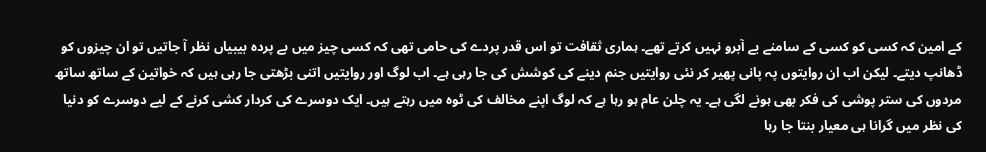کے امین کہ کسی کو کسی کے سامنے بے آبرو نہیں کرتے تھے۔ ہماری ثقافت تو اس قدر پردے کی حامی تھی کہ کسی چیز میں بے پردہ بیبیاں نظر آ جاتیں تو ان چیزوں کو ڈھانپ دیتے۔ لیکن اب ان روایتوں پہ پانی پھیر کر نئی روایتیں جنم دینے کی کوشش کی جا رہی ہے۔ اب لوگ اور روایتیں اتنی بڑھتی جا رہی ہیں کہ خواتین کے ساتھ ساتھ مردوں کی ستر پوشی کی فکر بھی ہونے لگی ہے۔ یہ چلن عام ہو رہا ہے کہ لوگ اپنے مخالف کی ٹوہ میں رہتے ہیں۔ ایک دوسرے کی کردار کشی کرنے کے لیے دوسرے کو دنیا کی نظر میں گرانا ہی معیار بنتا جا رہا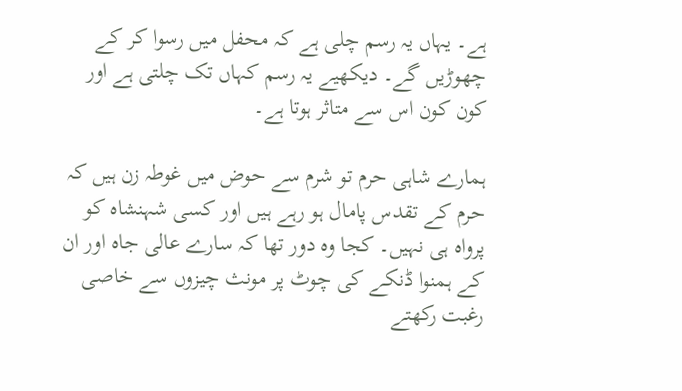ہے۔ یہاں یہ رسم چلی ہے کہ محفل میں رسوا کر کے چھوڑیں گے۔ دیکھیے یہ رسم کہاں تک چلتی ہے اور کون کون اس سے متاثر ہوتا ہے۔

ہمارے شاہی حرم تو شرم سے حوض میں غوطہ زن ہیں کہ حرم کے تقدس پامال ہو رہے ہیں اور کسی شہنشاہ کو پرواہ ہی نہیں۔ کجا وہ دور تھا کہ سارے عالی جاہ اور ان کے ہمنوا ڈنکے کی چوٹ پر مونث چیزوں سے خاصی رغبت رکھتے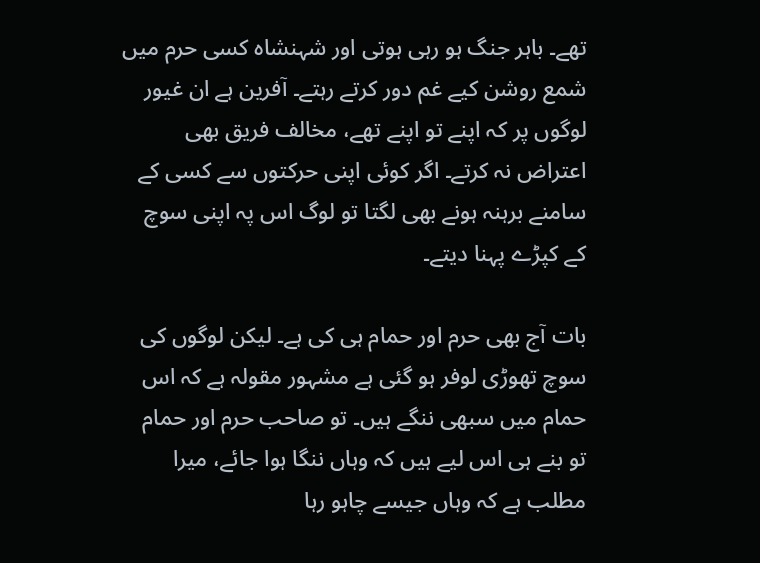تھے۔ باہر جنگ ہو رہی ہوتی اور شہنشاہ کسی حرم میں شمع روشن کیے غم دور کرتے رہتے۔ آفرین ہے ان غیور لوگوں پر کہ اپنے تو اپنے تھے، مخالف فریق بھی اعتراض نہ کرتے۔ اگر کوئی اپنی حرکتوں سے کسی کے سامنے برہنہ ہونے بھی لگتا تو لوگ اس پہ اپنی سوچ کے کپڑے پہنا دیتے۔

بات آج بھی حرم اور حمام ہی کی ہے۔ لیکن لوگوں کی سوچ تھوڑی لوفر ہو گئی ہے مشہور مقولہ ہے کہ اس حمام میں سبھی ننگے ہیں۔ تو صاحب حرم اور حمام تو بنے ہی اس لیے ہیں کہ وہاں ننگا ہوا جائے، میرا مطلب ہے کہ وہاں جیسے چاہو رہا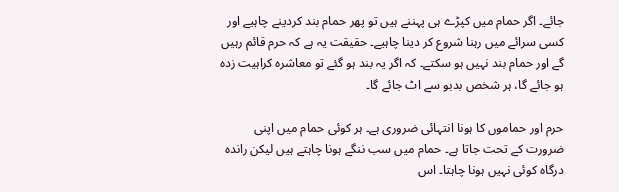جائے۔ اگر حمام میں کپڑے ہی پہننے ہیں تو پھر حمام بند کردینے چاہیے اور کسی سرائے میں رہنا شروع کر دینا چاہیے۔ حقیقت یہ ہے کہ حرم قائم رہیں گے اور حمام بند نہیں ہو سکتے۔ کہ اگر یہ بند ہو گئے تو معاشرہ کراہیت زدہ ہو جائے گا، ہر شخص بدبو سے اٹ جائے گا۔

حرم اور حماموں کا ہونا انتہائی ضروری ہے۔ ہر کوئی حمام میں اپنی ضرورت کے تحت جاتا ہے۔ حمام میں سب ننگے ہونا چاہتے ہیں لیکن راندہ درگاہ کوئی نہیں ہونا چاہتا۔ اس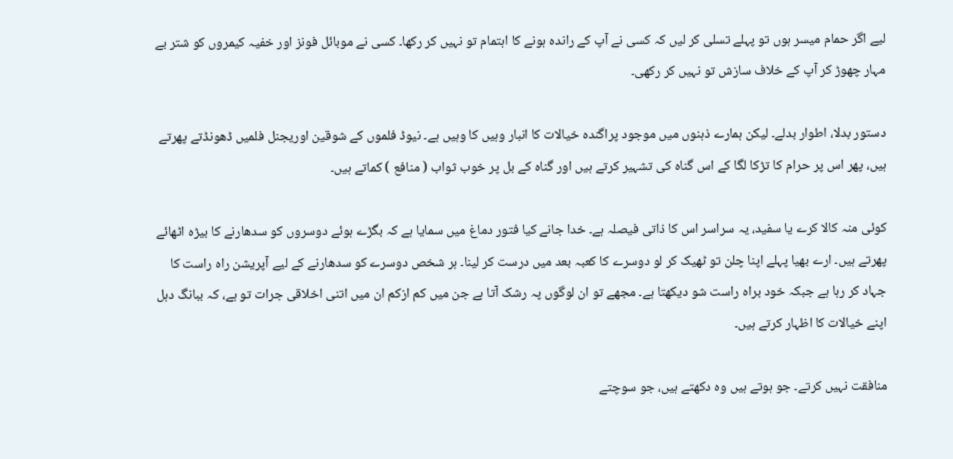لیے اگر حمام میسر ہوں تو پہلے تسلی کر لیں کہ کسی نے آپ کے راندہ ہونے کا اہتمام تو نہیں کر رکھا۔ کسی نے موبائل فونز اور خفیہ کیمروں کو شتر بے مہار چھوڑ کر آپ کے خلاف سازش تو نہیں کر رکھی۔

دستور بدلا، اطوار بدلے۔ لیکن ہمارے ذہنوں میں موجود پراگندہ خیالات کا انبار وہیں کا وہیں ہے۔ نیوڈ فلموں کے شوقین اوریجنل فلمیں ڈھونڈتے پھرتے ہیں، پھر اس پر حرام کا تڑکا لگا کے اس گناہ کی تشہیر کرتے ہیں اور گناہ کے بل پر خوب ثواب ( منافع ) کماتے ہیں۔

کوئی منہ کالا کرے یا سفید، یہ سراسر اس کا ذاتی فیصلہ ہے۔ خدا جانے کیا فتور دماغ میں سمایا ہے کہ بگڑے ہوئے دوسروں کو سدھارنے کا بیڑہ اٹھائے پھرتے ہیں۔ ارے بھیا پہلے اپنا چلن تو ٹھیک کر لو دوسرے کا کعبہ بعد میں درست کر لینا۔ ہر شخص دوسرے کو سدھارنے کے لیے آپریشن راہ راست کا جہاد کر رہا ہے جبکہ خود براہ راست شو دیکھتا ہے۔ مجھے تو ان لوگوں پہ رشک آتا ہے جن میں کم ازکم ان میں اتنی اخلاقی جرات تو ہے، کہ ببانگ دہل اپنے خیالات کا اظہار کرتے ہیں۔

منافقت نہیں کرتے۔ جو ہوتے ہیں وہ دکھتے ہیں، جو سوچتے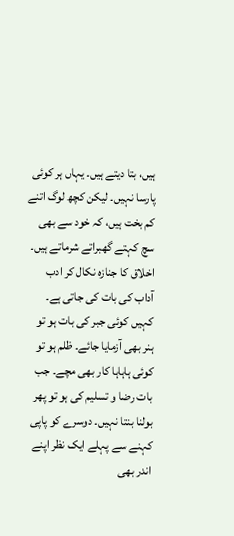ہیں، بتا دیتے ہیں۔ یہاں ہر کوئی پارسا نہیں۔ لیکن کچھ لوگ اتنے کم بخت ہیں، کہ خود سے بھی سچ کہتے گھبراتے شرماتے ہیں۔ اخلاق کا جنازہ نکال کر ادب آداب کی بات کی جاتی ہے۔ کہیں کوئی جبر کی بات ہو تو ہنر بھی آزمایا جائے۔ ظلم ہو تو کوئی ہاہاہا کار بھی مچے۔ جب بات رضا و تسلیم کی ہو تو پھر بولنا بنتا نہیں۔ دوسرے کو پاپی کہنے سے پہلے ایک نظر اپنے اندر بھی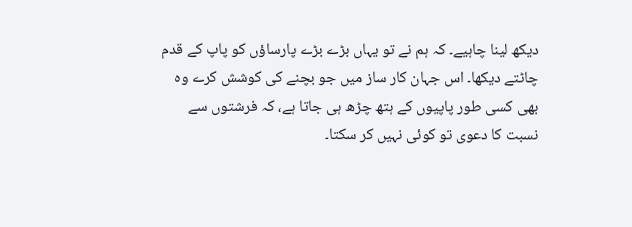دیکھ لینا چاہیے۔ کہ ہم نے تو یہاں بڑے بڑے پارساؤں کو پاپ کے قدم چاٹتے دیکھا۔ اس جہان کار ساز میں جو بچنے کی کوشش کرے وہ بھی کسی طور پاپیوں کے ہتھ چڑھ ہی جاتا ہے، کہ فرشتوں سے نسبت کا دعوی تو کوئی نہیں کر سکتا۔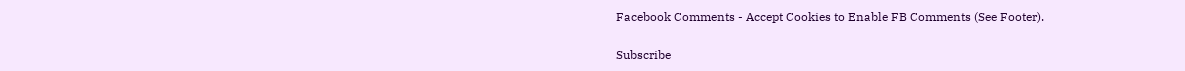Facebook Comments - Accept Cookies to Enable FB Comments (See Footer).

Subscribe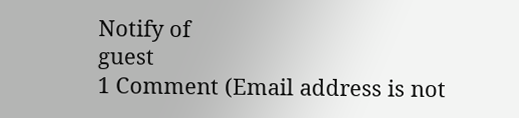Notify of
guest
1 Comment (Email address is not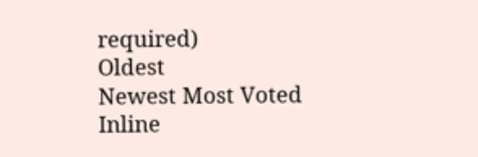required)
Oldest
Newest Most Voted
Inline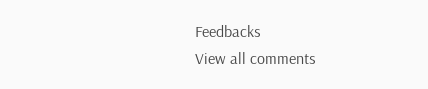Feedbacks
View all comments